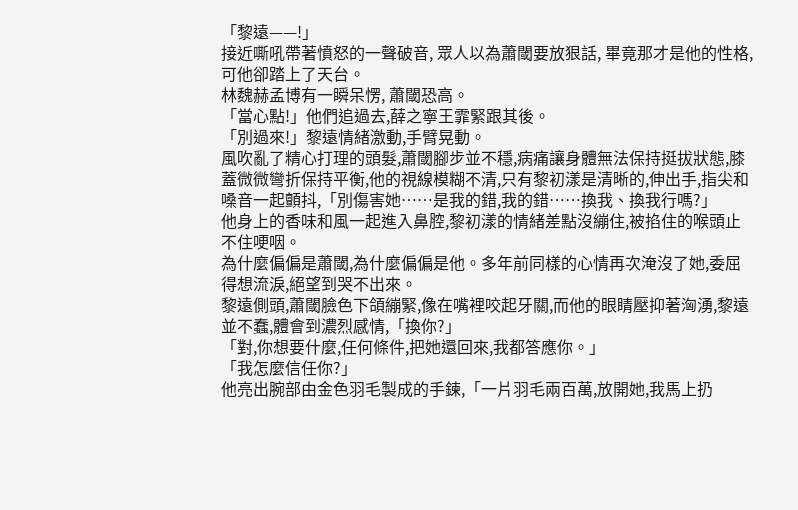「黎遠——!」
接近嘶吼帶著憤怒的一聲破音, 眾人以為蕭閾要放狠話, 畢竟那才是他的性格,可他卻踏上了天台。
林魏赫孟博有一瞬呆愣, 蕭閾恐高。
「當心點!」他們追過去,薛之寧王霏緊跟其後。
「別過來!」黎遠情緒激動,手臂晃動。
風吹亂了精心打理的頭髮,蕭閾腳步並不穩,病痛讓身體無法保持挺拔狀態,膝蓋微微彎折保持平衡,他的視線模糊不清,只有黎初漾是清晰的,伸出手,指尖和嗓音一起顫抖,「別傷害她……是我的錯,我的錯……換我、換我行嗎?」
他身上的香味和風一起進入鼻腔,黎初漾的情緒差點沒繃住,被掐住的喉頭止不住哽咽。
為什麼偏偏是蕭閾,為什麼偏偏是他。多年前同樣的心情再次淹沒了她,委屈得想流淚,絕望到哭不出來。
黎遠側頭,蕭閾臉色下頜繃緊,像在嘴裡咬起牙關,而他的眼睛壓抑著洶湧,黎遠並不蠢,體會到濃烈感情,「換你?」
「對,你想要什麼,任何條件,把她還回來,我都答應你。」
「我怎麼信任你?」
他亮出腕部由金色羽毛製成的手鍊,「一片羽毛兩百萬,放開她,我馬上扔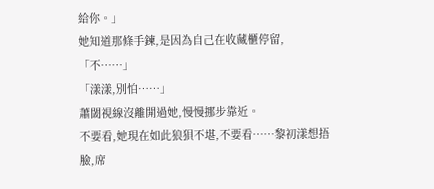給你。」
她知道那條手鍊,是因為自己在收藏櫃停留,「不……」
「漾漾,別怕……」
蕭閾視線沒離開過她,慢慢挪步靠近。
不要看,她現在如此狼狽不堪,不要看……黎初漾想捂臉,席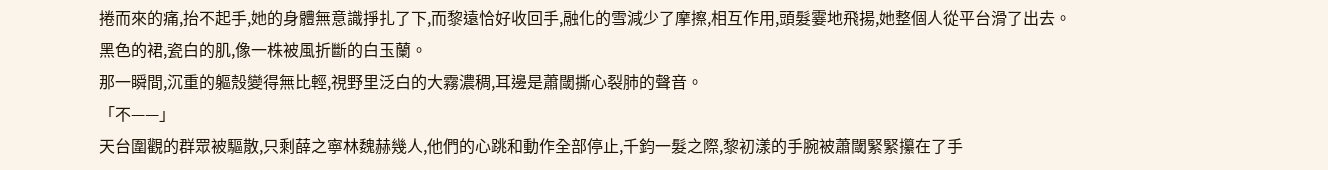捲而來的痛,抬不起手,她的身體無意識掙扎了下,而黎遠恰好收回手,融化的雪減少了摩擦,相互作用,頭髮霎地飛揚,她整個人從平台滑了出去。
黑色的裙,瓷白的肌,像一株被風折斷的白玉蘭。
那一瞬間,沉重的軀殼變得無比輕,視野里泛白的大霧濃稠,耳邊是蕭閾撕心裂肺的聲音。
「不——」
天台圍觀的群眾被驅散,只剩薛之寧林魏赫幾人,他們的心跳和動作全部停止,千鈞一髮之際,黎初漾的手腕被蕭閾緊緊攥在了手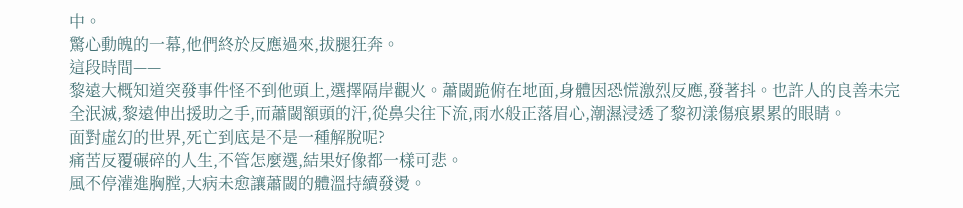中。
驚心動魄的一幕,他們終於反應過來,拔腿狂奔。
這段時間——
黎遠大概知道突發事件怪不到他頭上,選擇隔岸觀火。蕭閾跪俯在地面,身體因恐慌激烈反應,發著抖。也許人的良善未完全泯滅,黎遠伸出援助之手,而蕭閾額頭的汗,從鼻尖往下流,雨水般正落眉心,潮濕浸透了黎初漾傷痕累累的眼睛。
面對虛幻的世界,死亡到底是不是一種解脫呢?
痛苦反覆碾碎的人生,不管怎麼選,結果好像都一樣可悲。
風不停灌進胸膛,大病未愈讓蕭閾的體溫持續發燙。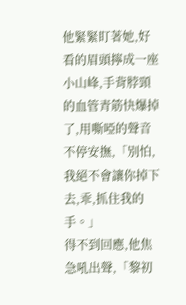他緊緊盯著她,好看的眉頭擰成一座小山峰,手背脖頸的血管青筋快爆掉了,用嘶啞的聲音不停安撫,「別怕,我絕不會讓你掉下去,乖,抓住我的手。」
得不到回應,他焦急吼出聲,「黎初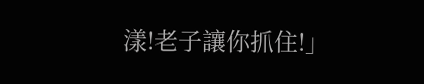漾!老子讓你抓住!」